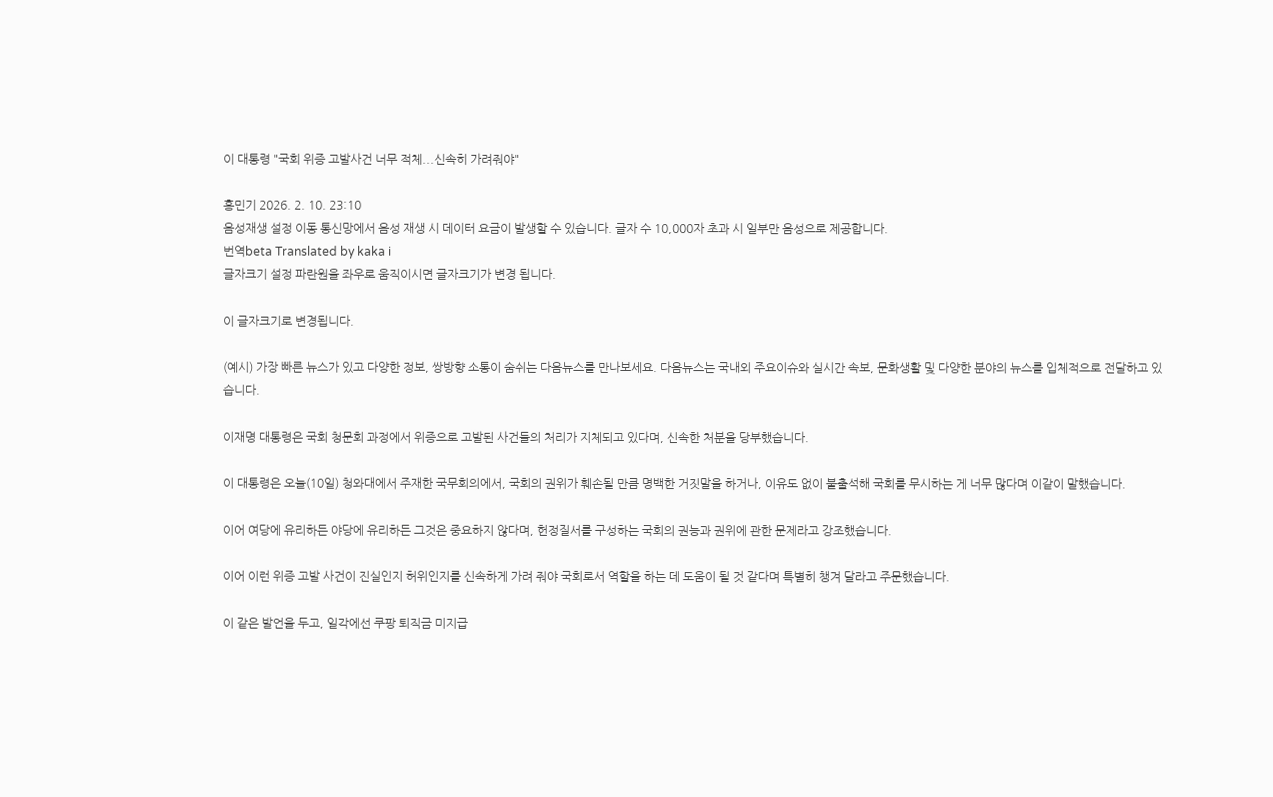이 대통령 "국회 위증 고발사건 너무 적체...신속히 가려줘야"

홍민기 2026. 2. 10. 23:10
음성재생 설정 이동 통신망에서 음성 재생 시 데이터 요금이 발생할 수 있습니다. 글자 수 10,000자 초과 시 일부만 음성으로 제공합니다.
번역beta Translated by kaka i
글자크기 설정 파란원을 좌우로 움직이시면 글자크기가 변경 됩니다.

이 글자크기로 변경됩니다.

(예시) 가장 빠른 뉴스가 있고 다양한 정보, 쌍방향 소통이 숨쉬는 다음뉴스를 만나보세요. 다음뉴스는 국내외 주요이슈와 실시간 속보, 문화생활 및 다양한 분야의 뉴스를 입체적으로 전달하고 있습니다.

이재명 대통령은 국회 청문회 과정에서 위증으로 고발된 사건들의 처리가 지체되고 있다며, 신속한 처분을 당부했습니다.

이 대통령은 오늘(10일) 청와대에서 주재한 국무회의에서, 국회의 권위가 훼손될 만큼 명백한 거짓말을 하거나, 이유도 없이 불출석해 국회를 무시하는 게 너무 많다며 이같이 말했습니다.

이어 여당에 유리하든 야당에 유리하든 그것은 중요하지 않다며, 헌정질서를 구성하는 국회의 권능과 권위에 관한 문제라고 강조했습니다.

이어 이런 위증 고발 사건이 진실인지 허위인지를 신속하게 가려 줘야 국회로서 역할을 하는 데 도움이 될 것 같다며 특별히 챙겨 달라고 주문했습니다.

이 같은 발언을 두고, 일각에선 쿠팡 퇴직금 미지급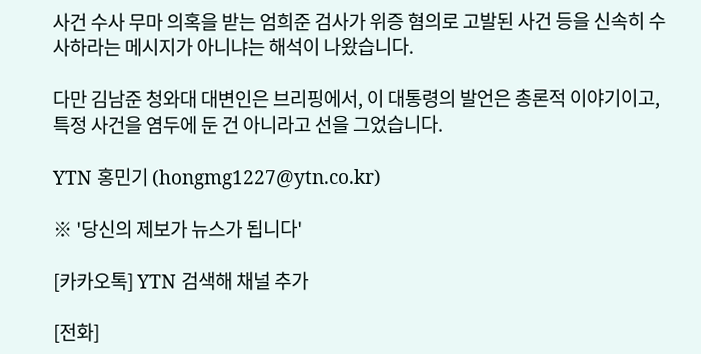사건 수사 무마 의혹을 받는 엄희준 검사가 위증 혐의로 고발된 사건 등을 신속히 수사하라는 메시지가 아니냐는 해석이 나왔습니다.

다만 김남준 청와대 대변인은 브리핑에서, 이 대통령의 발언은 총론적 이야기이고, 특정 사건을 염두에 둔 건 아니라고 선을 그었습니다.

YTN 홍민기 (hongmg1227@ytn.co.kr)

※ '당신의 제보가 뉴스가 됩니다'

[카카오톡] YTN 검색해 채널 추가

[전화]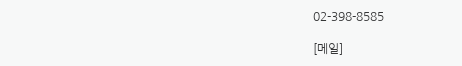02-398-8585

[메일]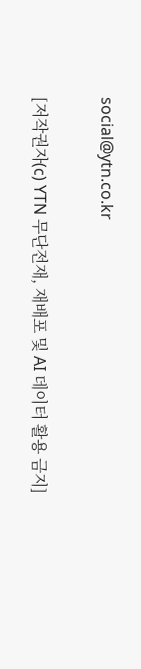social@ytn.co.kr

[저작권자(c) YTN 무단전재, 재배포 및 AI 데이터 활용 금지]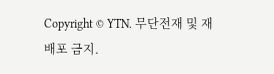Copyright © YTN. 무단전재 및 재배포 금지.